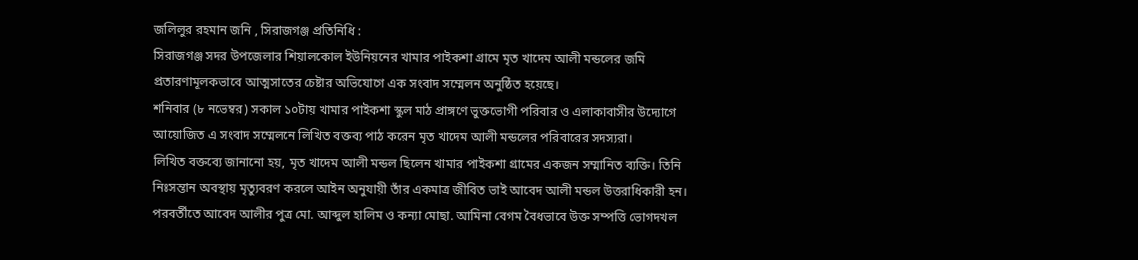জলিলুর রহমান জনি , সিরাজগঞ্জ প্রতিনিধি :
সিরাজগঞ্জ সদর উপজেলার শিয়ালকোল ইউনিয়নের খামার পাইকশা গ্রামে মৃত খাদেম আলী মন্ডলের জমি প্রতারণামূলকভাবে আত্মসাতের চেষ্টার অভিযোগে এক সংবাদ সম্মেলন অনুষ্ঠিত হয়েছে।
শনিবার (৮ নভেম্বর) সকাল ১০টায় খামার পাইকশা স্কুল মাঠ প্রাঙ্গণে ভুক্তভোগী পরিবার ও এলাকাবাসীর উদ্যোগে আয়োজিত এ সংবাদ সম্মেলনে লিখিত বক্তব্য পাঠ করেন মৃত খাদেম আলী মন্ডলের পরিবারের সদস্যরা।
লিখিত বক্তব্যে জানানো হয়, মৃত খাদেম আলী মন্ডল ছিলেন খামার পাইকশা গ্রামের একজন সম্মানিত ব্যক্তি। তিনি নিঃসন্তান অবস্থায় মৃত্যুবরণ করলে আইন অনুযায়ী তাঁর একমাত্র জীবিত ভাই আবেদ আলী মন্ডল উত্তরাধিকারী হন। পরবর্তীতে আবেদ আলীর পুত্র মো. আব্দুল হালিম ও কন্যা মোছা. আমিনা বেগম বৈধভাবে উক্ত সম্পত্তি ভোগদখল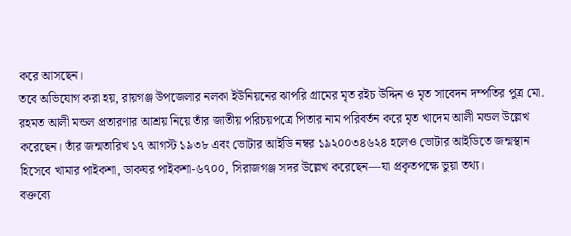করে আসছেন।
তবে অভিযোগ করা হয়, রায়গঞ্জ উপজেলার নলকা ইউনিয়নের ঝাপরি গ্রামের মৃত রইচ উদ্দিন ও মৃত সাবেদন দম্পতির পুত্র মো. রহমত আলী মন্ডল প্রতারণার আশ্রয় নিয়ে তাঁর জাতীয় পরিচয়পত্রে পিতার নাম পরিবর্তন করে মৃত খাদেম আলী মন্ডল উল্লেখ করেছেন। তাঁর জন্মতারিখ ১৭ আগস্ট ১৯৩৮ এবং ভোটার আইডি নম্বর ১৯২০০৩৪৬২৪ হলেও ভোটার আইডিতে জন্মস্থান হিসেবে খামার পাইকশা, ডাকঘর পাইকশা-৬৭০০, সিরাজগঞ্জ সদর উল্লেখ করেছেন—যা প্রকৃতপক্ষে ভুয়া তথ্য।
বক্তব্যে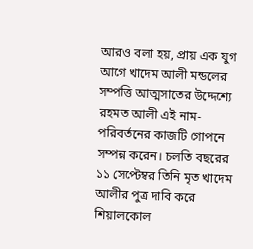আরও বলা হয়, প্রায় এক যুগ আগে খাদেম আলী মন্ডলের সম্পত্তি আত্মসাতের উদ্দেশ্যে রহমত আলী এই নাম-পরিবর্তনের কাজটি গোপনে সম্পন্ন করেন। চলতি বছরের ১১ সেপ্টেম্বর তিনি মৃত খাদেম আলীর পুত্র দাবি করে শিয়ালকোল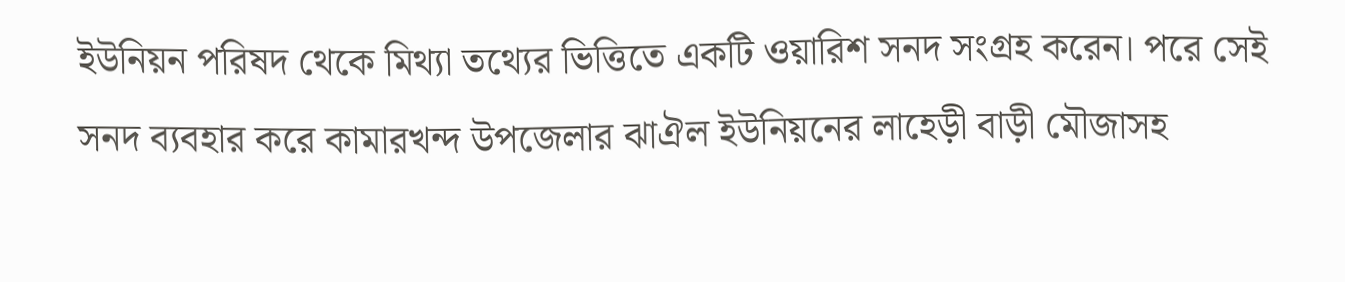ইউনিয়ন পরিষদ থেকে মিথ্যা তথ্যের ভিত্তিতে একটি ওয়ারিশ সনদ সংগ্রহ করেন। পরে সেই সনদ ব্যবহার করে কামারখন্দ উপজেলার ঝাঐল ইউনিয়নের লাহেড়ী বাড়ী মৌজাসহ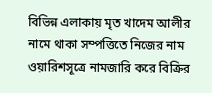বিভিন্ন এলাকায় মৃত খাদেম আলীর নামে থাকা সম্পত্তিতে নিজের নাম ওয়ারিশসূত্রে নামজারি করে বিক্রির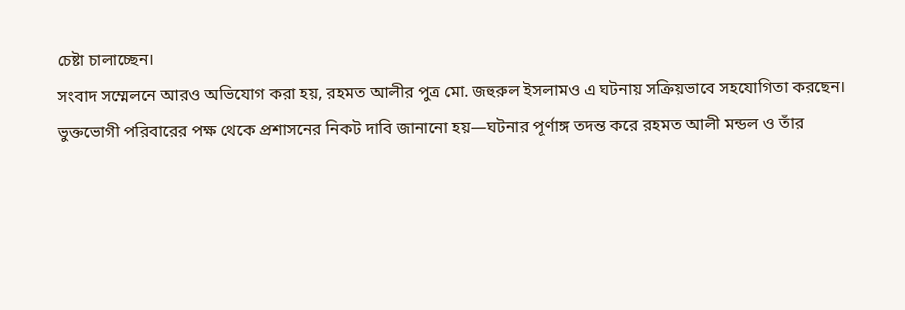চেষ্টা চালাচ্ছেন।
সংবাদ সম্মেলনে আরও অভিযোগ করা হয়, রহমত আলীর পুত্র মো. জহুরুল ইসলামও এ ঘটনায় সক্রিয়ভাবে সহযোগিতা করছেন।
ভুক্তভোগী পরিবারের পক্ষ থেকে প্রশাসনের নিকট দাবি জানানো হয়—ঘটনার পূর্ণাঙ্গ তদন্ত করে রহমত আলী মন্ডল ও তাঁর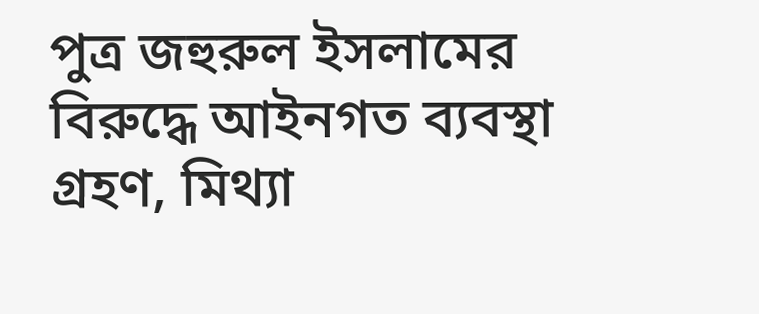পুত্র জহুরুল ইসলামের বিরুদ্ধে আইনগত ব্যবস্থা গ্রহণ, মিথ্যা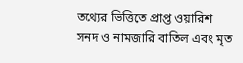তথ্যের ভিত্তিতে প্রাপ্ত ওয়ারিশ সনদ ও নামজারি বাতিল এবং মৃত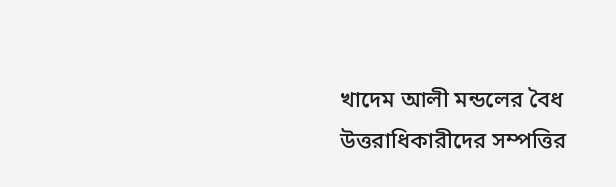খাদেম আলী মন্ডলের বৈধ উত্তরাধিকারীদের সম্পত্তির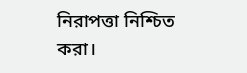নিরাপত্তা নিশ্চিত করা।